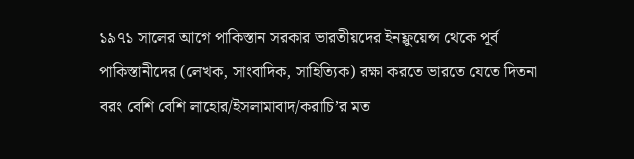১৯৭১ সালের আগে পাকিস্তান সরকার ভারতীয়দের ইনফ্লুয়েন্স থেকে পূর্ব পাকিস্তানীদের (লেখক, সাংবাদিক, সাহিত্যিক) রক্ষা করতে ভারতে যেতে দিতনা বরং বেশি বেশি লাহোর/ইসলামাবাদ/করাচি’র মত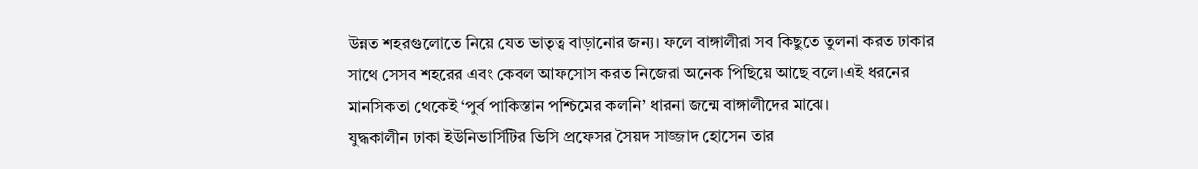উন্নত শহরগুলোতে নিয়ে যেত ভাতৃত্ব বাড়ানোর জন্য। ফলে বাঙ্গালীরা সব কিছুতে তুলনা করত ঢাকার সাথে সেসব শহরের এবং কেবল আফসোস করত নিজেরা অনেক পিছিয়ে আছে বলে।এই ধরনের মানসিকতা থেকেই ‘পুর্ব পাকিস্তান পশ্চিমের কলনি’ ধারনা জন্মে বাঙ্গালীদের মাঝে।
যুদ্ধকালীন ঢাকা ইউনিভার্সিটির ভিসি প্রফেসর সৈয়দ সাজ্জাদ হোসেন তার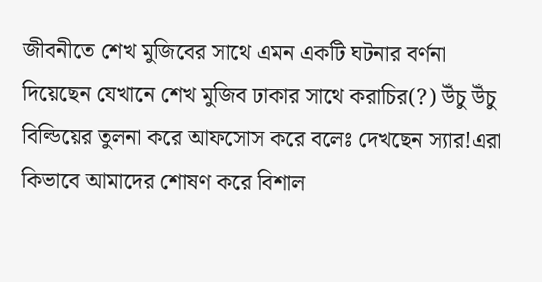জীবনীতে শেখ মুজিবের সাথে এমন একটি ঘটনার বর্ণনা দিয়েছেন যেখানে শেখ মুজিব ঢাকার সাথে করাচির(?) উঁচু উঁচু বিল্ডিয়ের তুলনা করে আফসোস করে বলেঃ দেখছেন স্যার!এরা কিভাবে আমাদের শোষণ করে বিশাল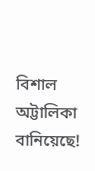বিশাল অট্টালিকা বানিয়েছে!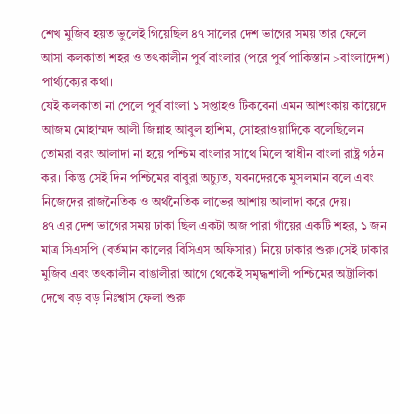শেখ মুজিব হয়ত ভুলেই গিয়েছিল ৪৭ সালের দেশ ভাগের সময় তার ফেলে আসা কলকাতা শহর ও তৎকালীন পুর্ব বাংলার (পরে পুর্ব পাকিস্তান >বাংলাদেশ) পার্থ্যক্যের কথা।
যেই কলকাতা না পেলে পুর্ব বাংলা ১ সপ্তাহও টিকবেনা এমন আশংকায় কায়েদে আজম মোহাম্মদ আলী জিন্নাহ আবুল হাশিম, সোহরাওয়ার্দিকে বলেছিলেন তোমরা বরং আলাদা না হয়ে পশ্চিম বাংলার সাথে মিলে স্বাধীন বাংলা রাষ্ট্র গঠন কর। কিন্তু সেই দিন পশ্চিমের বাবুরা অচ্যুত, যবনদেরকে মুসলমান বলে এবং নিজেদের রাজনৈতিক ও অর্থনৈতিক লাভের আশায় আলাদা করে দেয়।
৪৭ এর দেশ ভাগের সময় ঢাকা ছিল একটা অজ পারা গাঁয়ের একটি শহর, ১ জন মাত্র সিএসপি (বর্তমান কালের বিসিএস অফিসার) নিয়ে ঢাকার শুরু।সেই ঢাকার মুজিব এবং তৎকালীন বাঙালীরা আগে থেকেই সমৃদ্ধশালী পশ্চিমের অট্টালিকা দেখে বড় বড় নিঃশ্বাস ফেলা শুরু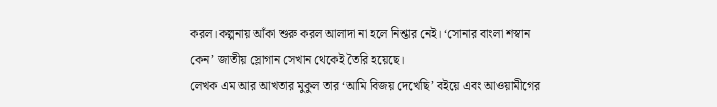করল।কল্পনায় আঁকা শুরু করল আলাদা না হলে নিশ্তার নেই। ‘সোনার বাংলা শস্বান কেন’ জাতীয় স্লোগান সেখান থেকেই তৈরি হয়েছে।
লেখক এম আর আখতার মুকুল তার ‘আমি বিজয় দেখেছি’ বইয়ে এবং আওয়ামীগের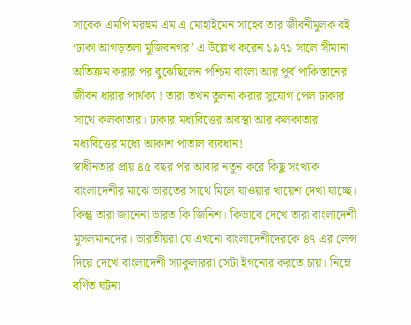সাবেক এমপি মরহুম এম এ মোহাইমেন সাহেব তার জীবনীমুলক বই ‘ঢাকা আগড়তলা মুজিবনগর’ এ উল্লেখ করেন ১৯৭১ সালে সীমানা অতিক্রম করার পর বুঝেছিলেন পশ্চিম বাংলা আর পূর্ব পাকিস্তানের জীবন ধারার পার্থক্য ! তারা তখন তুলনা করার সুযোগ পেল ঢাকার সাথে কলকাতার। ঢাকার মধ্যবিত্তের অবস্থা আর কলকাতার মধ্যবিত্তের মধ্যে আকাশ পাতাল ব্যবধান!
স্বাধীনতার প্রায় ৪৫ বছর পর আবার নতুন করে কিছু সংখ্যক বাংলাদেশীর মাঝে ভারতের সাথে মিলে যাওয়ার খায়েশ দেখা যাচ্ছে। কিন্তু তারা জানেনা ভারত কি জিনিশ। কিভাবে দেখে তারা বাংলাদেশী মুসলমানদের। ভারতীয়রা যে এখনো বাংলাদেশীদেরকে ৪৭ এর লেন্স দিয়ে দেখে বাংলাদেশী স্যাকুলাররা সেটা ইগনোর করতে চায়। নিম্নে বর্ণিত ঘটনা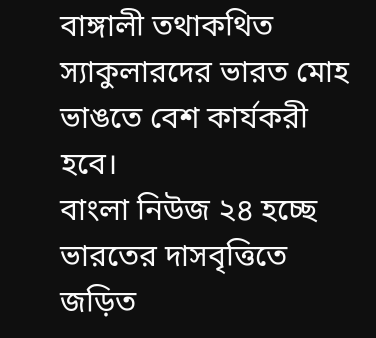বাঙ্গালী তথাকথিত স্যাকুলারদের ভারত মোহ ভাঙতে বেশ কার্যকরী হবে।
বাংলা নিউজ ২৪ হচ্ছে ভারতের দাসবৃত্তিতে জড়িত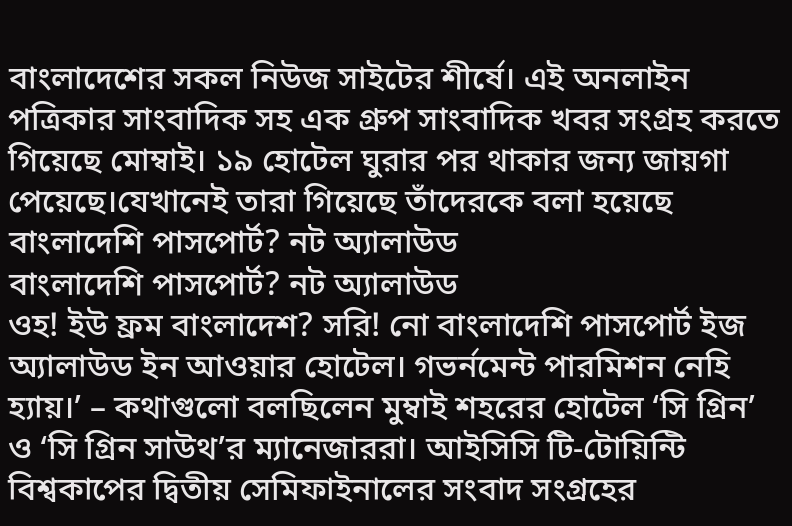বাংলাদেশের সকল নিউজ সাইটের শীর্ষে। এই অনলাইন পত্রিকার সাংবাদিক সহ এক গ্রুপ সাংবাদিক খবর সংগ্রহ করতে গিয়েছে মোম্বাই। ১৯ হোটেল ঘুরার পর থাকার জন্য জায়গা পেয়েছে।যেখানেই তারা গিয়েছে তাঁদেরকে বলা হয়েছে বাংলাদেশি পাসপোর্ট? নট অ্যালাউড
বাংলাদেশি পাসপোর্ট? নট অ্যালাউড
ওহ! ইউ ফ্রম বাংলাদেশ? সরি! নো বাংলাদেশি পাসপোর্ট ইজ অ্যালাউড ইন আওয়ার হোটেল। গভর্নমেন্ট পারমিশন নেহি হ্যায়।’ – কথাগুলো বলছিলেন মুম্বাই শহরের হোটেল ‘সি গ্রিন’ ও ‘সি গ্রিন সাউথ’র ম্যানেজাররা। আইসিসি টি-টোয়িন্টি বিশ্বকাপের দ্বিতীয় সেমিফাইনালের সংবাদ সংগ্রহের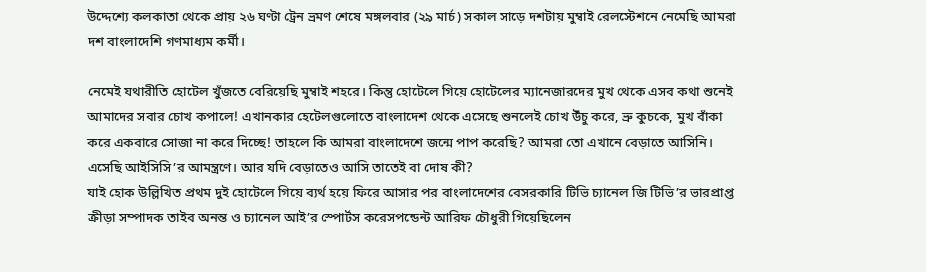উদ্দেশ্যে কলকাতা থেকে প্রায় ২৬ ঘণ্টা ট্রেন ভ্রমণ শেষে মঙ্গলবার (২৯ মার্চ) সকাল সাড়ে দশটায় মুম্বাই রেলস্টেশনে নেমেছি আমরা দশ বাংলাদেশি গণমাধ্যম কর্মী।

নেমেই যথারীতি হোটেল খুঁজতে বেরিয়েছি মুম্বাই শহরে। কিন্তু হোটেলে গিয়ে হোটেলের ম্যানেজারদের মুখ থেকে এসব কথা শুনেই আমাদের সবার চোখ কপালে! এখানকার হেটেলগুলোতে বাংলাদেশ থেকে এসেছে শুনলেই চোখ উঁচু করে, ভ্রু কুচকে, মুখ বাঁকা করে একবারে সোজা না করে দিচ্ছে! তাহলে কি আমরা বাংলাদেশে জন্মে পাপ করেছি? আমরা তো এখানে বেড়াতে আসিনি। এসেছি আইসিসি’র আমন্ত্রণে। আর যদি বেড়াতেও আসি তাতেই বা দোষ কী?
যাই হোক উল্লিখিত প্রথম দুই হোটেলে গিয়ে ব্যর্থ হয়ে ফিরে আসার পর বাংলাদেশের বেসরকারি টিভি চ্যানেল জি টিভি’র ভারপ্রাপ্ত ক্রীড়া সম্পাদক তাইব অনন্ত ও চ্যানেল আই’র স্পোর্টস করেসপন্ডেন্ট আরিফ চৌধুরী গিয়েছিলেন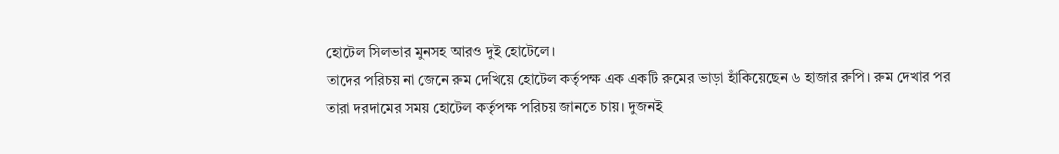হোটেল সিলভার মুনসহ আরও দুই হোটেলে।
তাদের পরিচয় না জেনে রুম দেখিয়ে হোটেল কর্তৃপক্ষ এক একটি রুমের ভাড়া হাঁকিয়েছেন ৬ হাজার রুপি। রুম দেখার পর তারা দরদামের সময় হোটেল কর্তৃপক্ষ পরিচয় জানতে চায়। দুজনই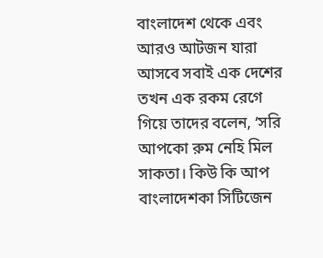বাংলাদেশ থেকে এবং আরও আটজন যারা আসবে সবাই এক দেশের তখন এক রকম রেগে গিয়ে তাদের বলেন, ‘সরি আপকো রুম নেহি মিল সাকতা। কিউ কি আপ বাংলাদেশকা সিটিজেন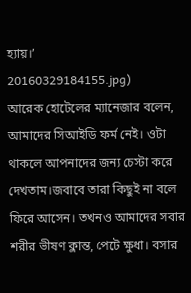হ্যায়।’
20160329184155.jpg)
আরেক হোটেলের ম্যানেজার বলেন, আমাদের সিআইডি ফর্ম নেই। ওটা থাকলে আপনাদের জন্য চেস্টা করে দেখতাম।জবাবে তারা কিছুই না বলে ফিরে আসেন। তখনও আমাদের সবার শরীর ভীষণ ক্লান্ত, পেটে ক্ষুধা। বসার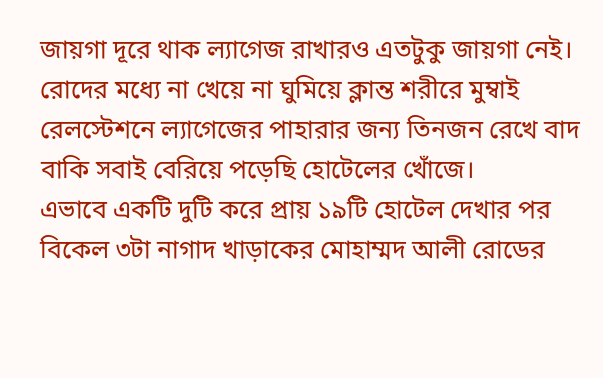জায়গা দূরে থাক ল্যাগেজ রাখারও এতটুকু জায়গা নেই। রোদের মধ্যে না খেয়ে না ঘুমিয়ে ক্লান্ত শরীরে মুম্বাই রেলস্টেশনে ল্যাগেজের পাহারার জন্য তিনজন রেখে বাদ বাকি সবাই বেরিয়ে পড়েছি হোটেলের খোঁজে।
এভাবে একটি দুটি করে প্রায় ১৯টি হোটেল দেখার পর বিকেল ৩টা নাগাদ খাড়াকের মোহাম্মদ আলী রোডের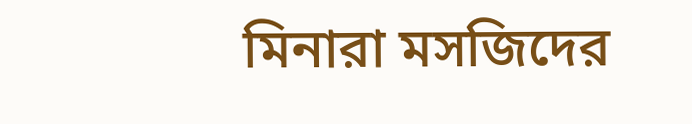মিনারা মসজিদের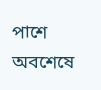পাশে অবশেষে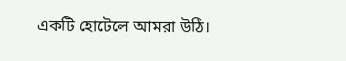একটি হোটেলে আমরা উঠি।